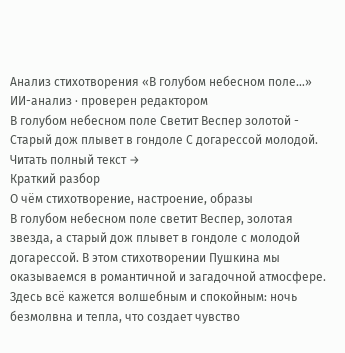Анализ стихотворения «В голубом небесном поле…»
ИИ-анализ · проверен редактором
В голубом небесном поле Светит Веспер золотой - Старый дож плывет в гондоле С догарессой молодой.
Читать полный текст →
Краткий разбор
О чём стихотворение, настроение, образы
В голубом небесном поле светит Веспер, золотая звезда, а старый дож плывет в гондоле с молодой догарессой. В этом стихотворении Пушкина мы оказываемся в романтичной и загадочной атмосфере. Здесь всё кажется волшебным и спокойным: ночь безмолвна и тепла, что создает чувство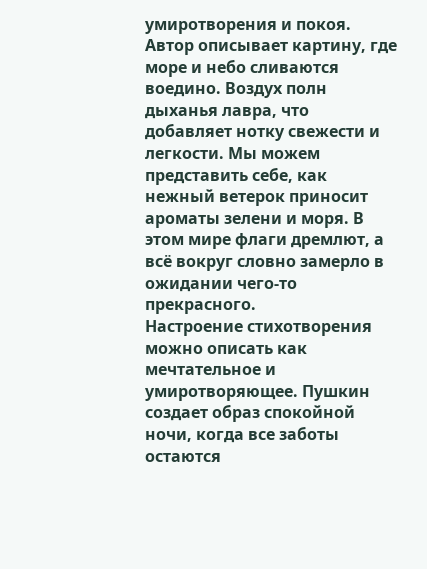умиротворения и покоя.
Автор описывает картину, где море и небо сливаются воедино. Воздух полн дыханья лавра, что добавляет нотку свежести и легкости. Мы можем представить себе, как нежный ветерок приносит ароматы зелени и моря. В этом мире флаги дремлют, а всё вокруг словно замерло в ожидании чего-то прекрасного.
Настроение стихотворения можно описать как мечтательное и умиротворяющее. Пушкин создает образ спокойной ночи, когда все заботы остаются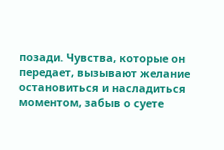позади. Чувства, которые он передает, вызывают желание остановиться и насладиться моментом, забыв о суете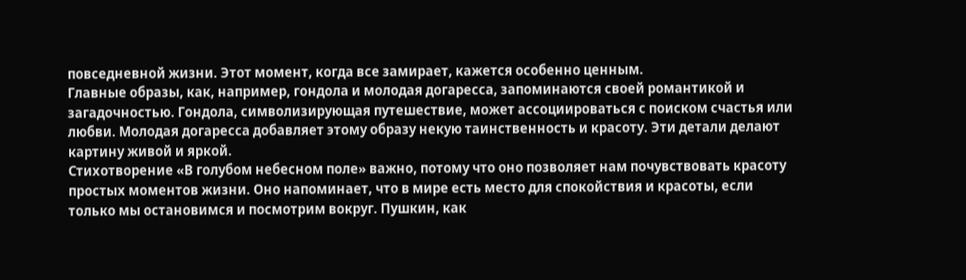повседневной жизни. Этот момент, когда все замирает, кажется особенно ценным.
Главные образы, как, например, гондола и молодая догаресса, запоминаются своей романтикой и загадочностью. Гондола, символизирующая путешествие, может ассоциироваться с поиском счастья или любви. Молодая догаресса добавляет этому образу некую таинственность и красоту. Эти детали делают картину живой и яркой.
Стихотворение «В голубом небесном поле» важно, потому что оно позволяет нам почувствовать красоту простых моментов жизни. Оно напоминает, что в мире есть место для спокойствия и красоты, если только мы остановимся и посмотрим вокруг. Пушкин, как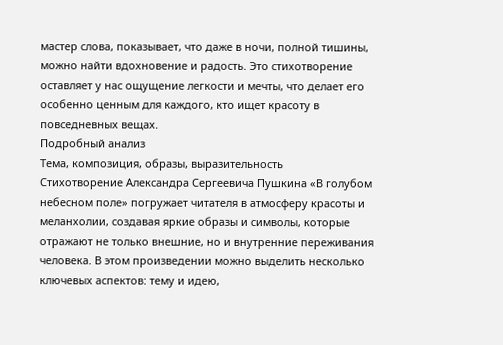мастер слова, показывает, что даже в ночи, полной тишины, можно найти вдохновение и радость. Это стихотворение оставляет у нас ощущение легкости и мечты, что делает его особенно ценным для каждого, кто ищет красоту в повседневных вещах.
Подробный анализ
Тема, композиция, образы, выразительность
Стихотворение Александра Сергеевича Пушкина «В голубом небесном поле» погружает читателя в атмосферу красоты и меланхолии, создавая яркие образы и символы, которые отражают не только внешние, но и внутренние переживания человека. В этом произведении можно выделить несколько ключевых аспектов: тему и идею,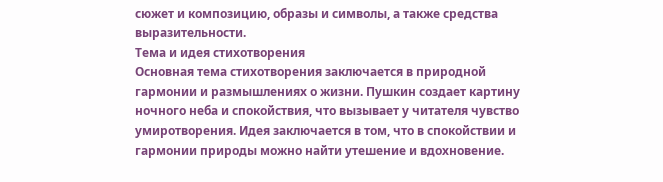сюжет и композицию, образы и символы, а также средства выразительности.
Тема и идея стихотворения
Основная тема стихотворения заключается в природной гармонии и размышлениях о жизни. Пушкин создает картину ночного неба и спокойствия, что вызывает у читателя чувство умиротворения. Идея заключается в том, что в спокойствии и гармонии природы можно найти утешение и вдохновение.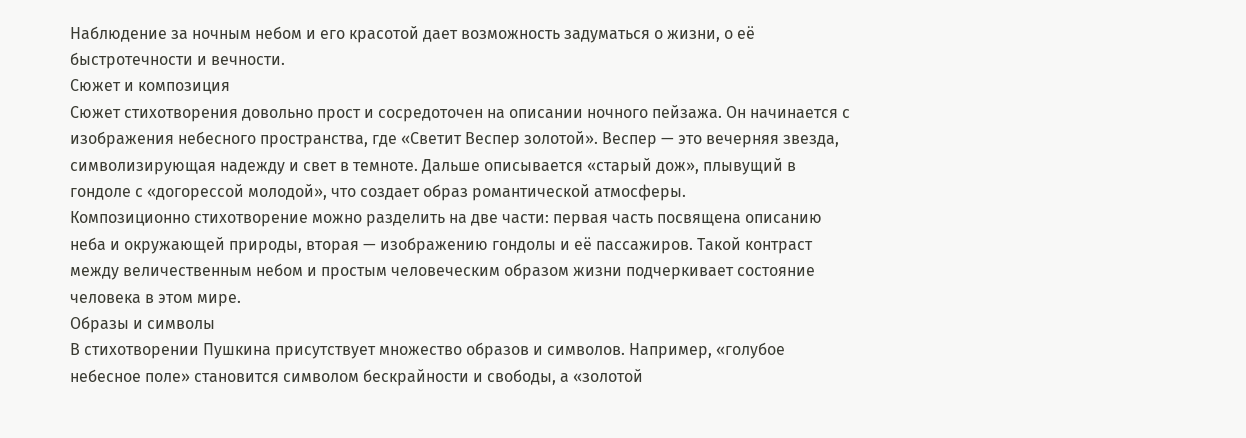Наблюдение за ночным небом и его красотой дает возможность задуматься о жизни, о её быстротечности и вечности.
Сюжет и композиция
Сюжет стихотворения довольно прост и сосредоточен на описании ночного пейзажа. Он начинается с изображения небесного пространства, где «Светит Веспер золотой». Веспер — это вечерняя звезда, символизирующая надежду и свет в темноте. Дальше описывается «старый дож», плывущий в гондоле с «догорессой молодой», что создает образ романтической атмосферы.
Композиционно стихотворение можно разделить на две части: первая часть посвящена описанию неба и окружающей природы, вторая — изображению гондолы и её пассажиров. Такой контраст между величественным небом и простым человеческим образом жизни подчеркивает состояние человека в этом мире.
Образы и символы
В стихотворении Пушкина присутствует множество образов и символов. Например, «голубое небесное поле» становится символом бескрайности и свободы, а «золотой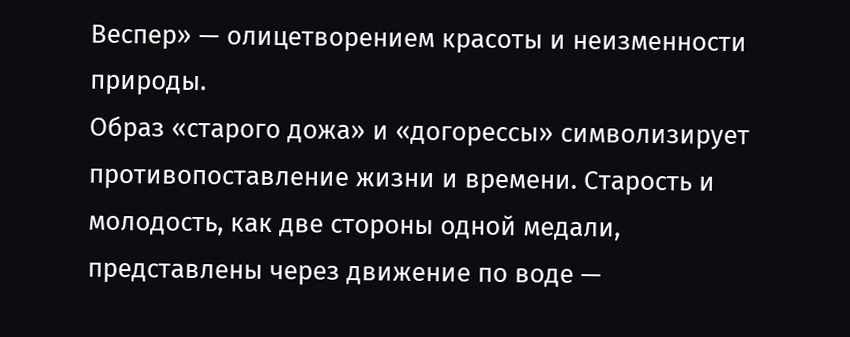Веспер» — олицетворением красоты и неизменности природы.
Образ «старого дожа» и «догорессы» символизирует противопоставление жизни и времени. Старость и молодость, как две стороны одной медали, представлены через движение по воде —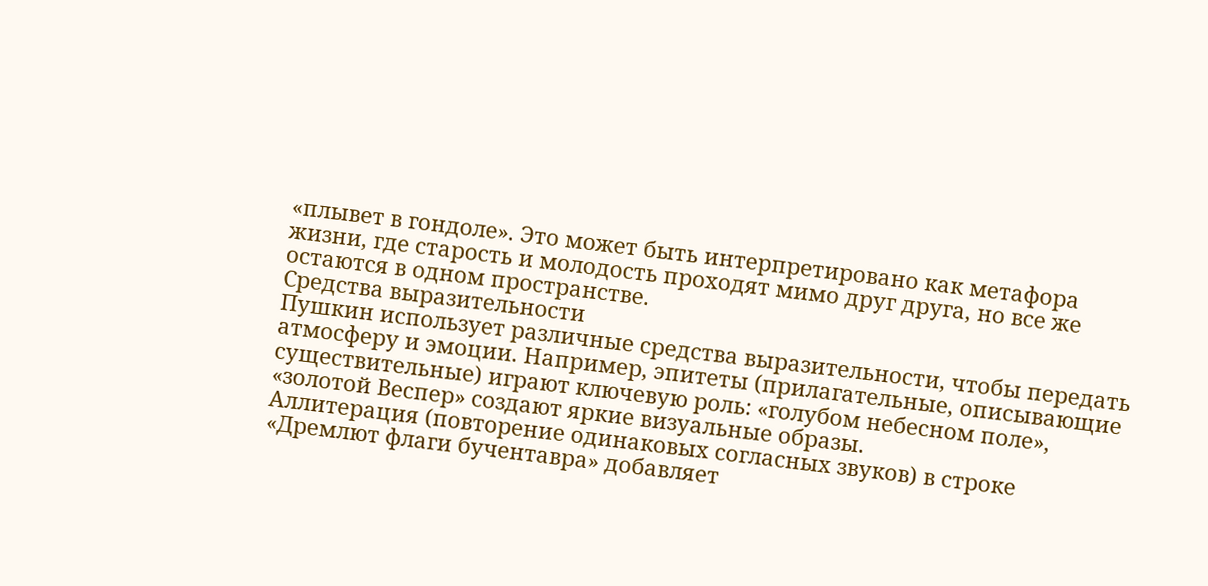«плывет в гондоле». Это может быть интерпретировано как метафора жизни, где старость и молодость проходят мимо друг друга, но все же остаются в одном пространстве.
Средства выразительности
Пушкин использует различные средства выразительности, чтобы передать атмосферу и эмоции. Например, эпитеты (прилагательные, описывающие существительные) играют ключевую роль: «голубом небесном поле», «золотой Веспер» создают яркие визуальные образы.
Аллитерация (повторение одинаковых согласных звуков) в строке «Дремлют флаги бучентавра» добавляет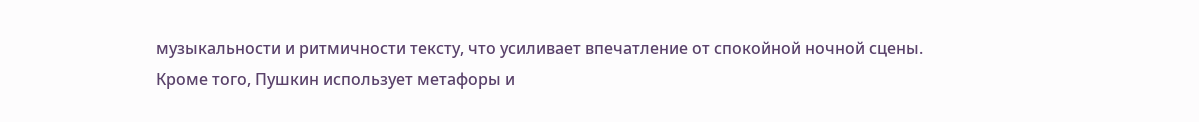музыкальности и ритмичности тексту, что усиливает впечатление от спокойной ночной сцены.
Кроме того, Пушкин использует метафоры и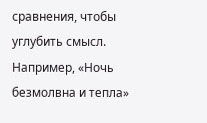сравнения, чтобы углубить смысл. Например, «Ночь безмолвна и тепла»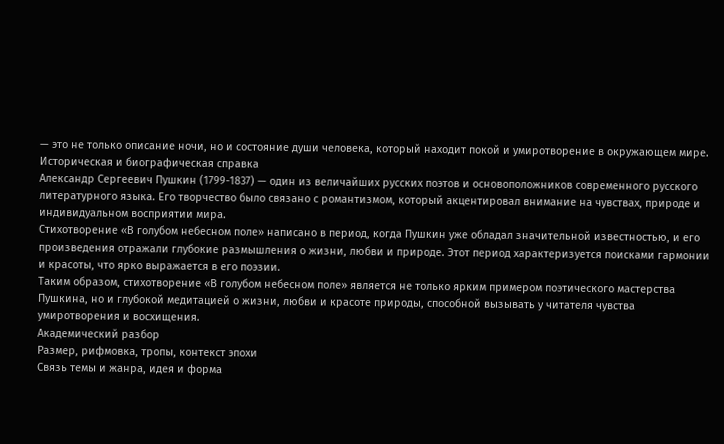— это не только описание ночи, но и состояние души человека, который находит покой и умиротворение в окружающем мире.
Историческая и биографическая справка
Александр Сергеевич Пушкин (1799-1837) — один из величайших русских поэтов и основоположников современного русского литературного языка. Его творчество было связано с романтизмом, который акцентировал внимание на чувствах, природе и индивидуальном восприятии мира.
Стихотворение «В голубом небесном поле» написано в период, когда Пушкин уже обладал значительной известностью, и его произведения отражали глубокие размышления о жизни, любви и природе. Этот период характеризуется поисками гармонии и красоты, что ярко выражается в его поэзии.
Таким образом, стихотворение «В голубом небесном поле» является не только ярким примером поэтического мастерства Пушкина, но и глубокой медитацией о жизни, любви и красоте природы, способной вызывать у читателя чувства умиротворения и восхищения.
Академический разбор
Размер, рифмовка, тропы, контекст эпохи
Связь темы и жанра, идея и форма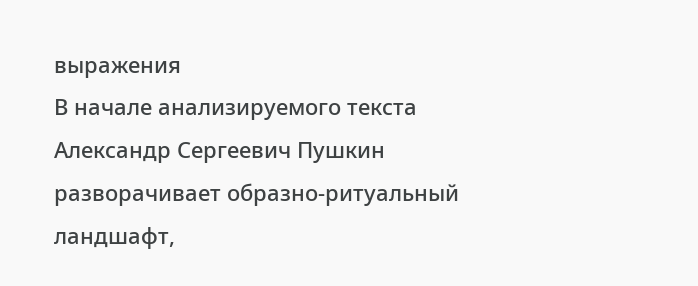выражения
В начале анализируемого текста Александр Сергеевич Пушкин разворачивает образно-ритуальный ландшафт,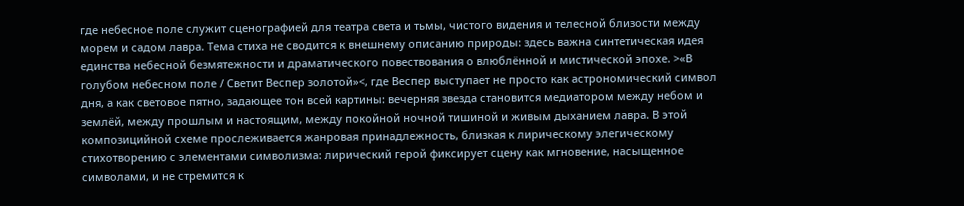где небесное поле служит сценографией для театра света и тьмы, чистого видения и телесной близости между морем и садом лавра. Тема стиха не сводится к внешнему описанию природы: здесь важна синтетическая идея единства небесной безмятежности и драматического повествования о влюблённой и мистической эпохе. >«В голубом небесном поле / Светит Веспер золотой»<, где Веспер выступает не просто как астрономический символ дня, а как световое пятно, задающее тон всей картины: вечерняя звезда становится медиатором между небом и землёй, между прошлым и настоящим, между покойной ночной тишиной и живым дыханием лавра. В этой композицийной схеме прослеживается жанровая принадлежность, близкая к лирическому элегическому стихотворению с элементами символизма: лирический герой фиксирует сцену как мгновение, насыщенное символами, и не стремится к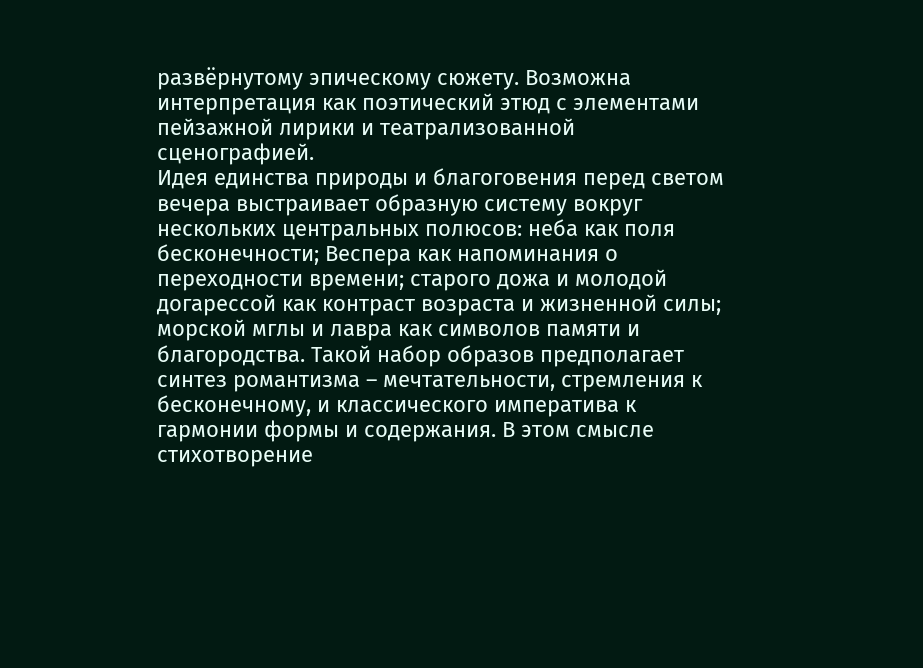развёрнутому эпическому сюжету. Возможна интерпретация как поэтический этюд с элементами пейзажной лирики и театрализованной сценографией.
Идея единства природы и благоговения перед светом вечера выстраивает образную систему вокруг нескольких центральных полюсов: неба как поля бесконечности; Веспера как напоминания о переходности времени; старого дожа и молодой догарессой как контраст возраста и жизненной силы; морской мглы и лавра как символов памяти и благородства. Такой набор образов предполагает синтез романтизма – мечтательности, стремления к бесконечному, и классического императива к гармонии формы и содержания. В этом смысле стихотворение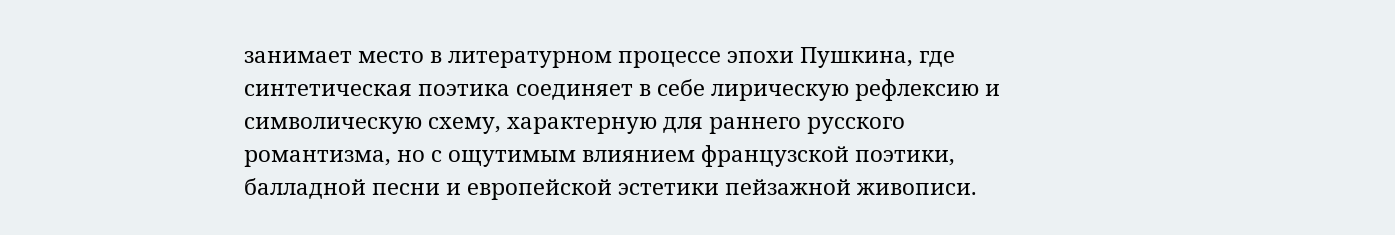занимает место в литературном процессе эпохи Пушкина, где синтетическая поэтика соединяет в себе лирическую рефлексию и символическую схему, характерную для раннего русского романтизма, но с ощутимым влиянием французской поэтики, балладной песни и европейской эстетики пейзажной живописи.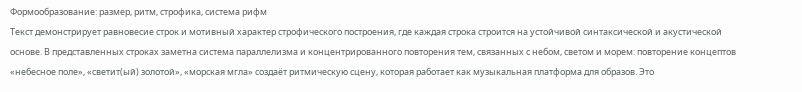Формообразование: размер, ритм, строфика, система рифм
Текст демонстрирует равновесие строк и мотивный характер строфического построения, где каждая строка строится на устойчивой синтаксической и акустической основе. В представленных строках заметна система параллелизма и концентрированного повторения тем, связанных с небом, светом и морем: повторение концептов «небесное поле», «светит(ый) золотой», «морская мгла» создаёт ритмическую сцену, которая работает как музыкальная платформа для образов. Это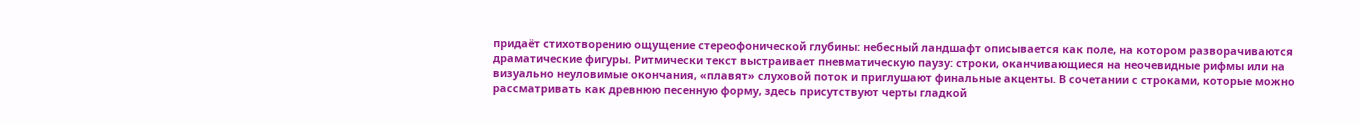придаёт стихотворению ощущение стереофонической глубины: небесный ландшафт описывается как поле, на котором разворачиваются драматические фигуры. Ритмически текст выстраивает пневматическую паузу: строки, оканчивающиеся на неочевидные рифмы или на визуально неуловимые окончания, «плавят» слуховой поток и приглушают финальные акценты. В сочетании с строками, которые можно рассматривать как древнюю песенную форму, здесь присутствуют черты гладкой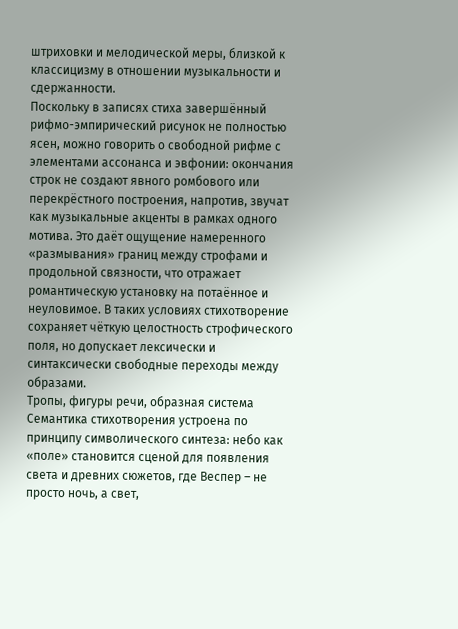штриховки и мелодической меры, близкой к классицизму в отношении музыкальности и сдержанности.
Поскольку в записях стиха завершённый рифмо-эмпирический рисунок не полностью ясен, можно говорить о свободной рифме с элементами ассонанса и эвфонии: окончания строк не создают явного ромбового или перекрёстного построения, напротив, звучат как музыкальные акценты в рамках одного мотива. Это даёт ощущение намеренного «размывания» границ между строфами и продольной связности, что отражает романтическую установку на потаённое и неуловимое. В таких условиях стихотворение сохраняет чёткую целостность строфического поля, но допускает лексически и синтаксически свободные переходы между образами.
Тропы, фигуры речи, образная система
Семантика стихотворения устроена по принципу символического синтеза: небо как «поле» становится сценой для появления света и древних сюжетов, где Веспер – не просто ночь, а свет,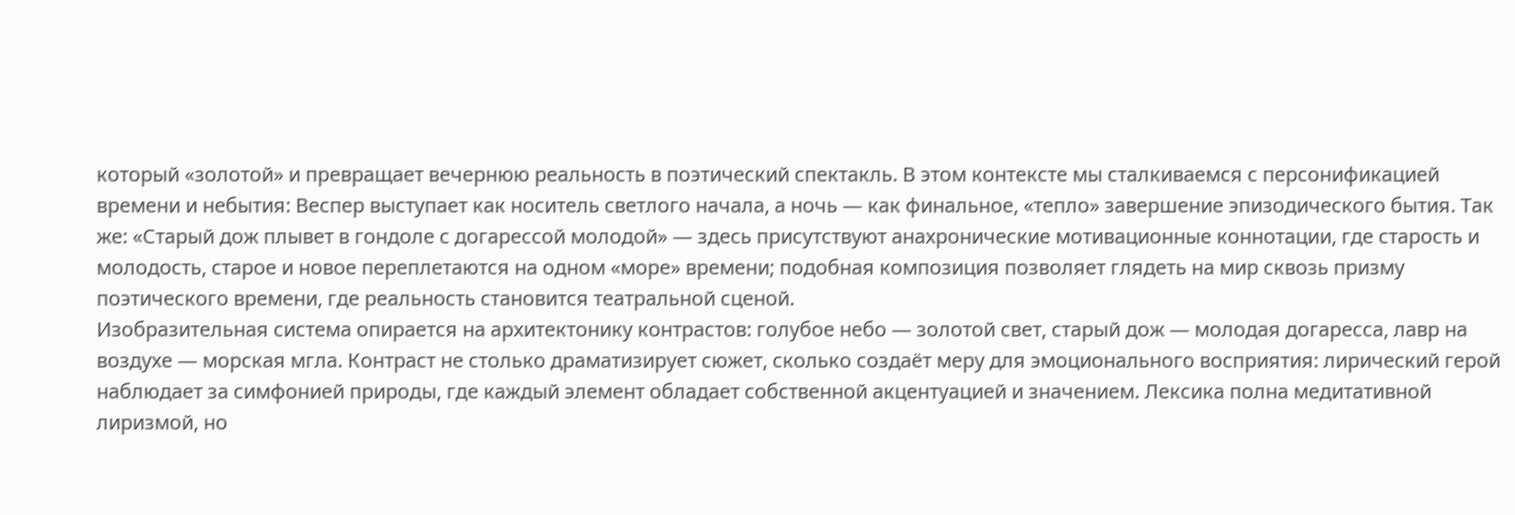который «золотой» и превращает вечернюю реальность в поэтический спектакль. В этом контексте мы сталкиваемся с персонификацией времени и небытия: Веспер выступает как носитель светлого начала, а ночь — как финальное, «тепло» завершение эпизодического бытия. Так же: «Старый дож плывет в гондоле с догарессой молодой» — здесь присутствуют анахронические мотивационные коннотации, где старость и молодость, старое и новое переплетаются на одном «море» времени; подобная композиция позволяет глядеть на мир сквозь призму поэтического времени, где реальность становится театральной сценой.
Изобразительная система опирается на архитектонику контрастов: голубое небо — золотой свет, старый дож — молодая догаресса, лавр на воздухе — морская мгла. Контраст не столько драматизирует сюжет, сколько создаёт меру для эмоционального восприятия: лирический герой наблюдает за симфонией природы, где каждый элемент обладает собственной акцентуацией и значением. Лексика полна медитативной лиризмой, но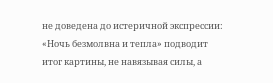не доведена до истеричной экспрессии: «Ночь безмолвна и тепла» подводит итог картины, не навязывая силы, а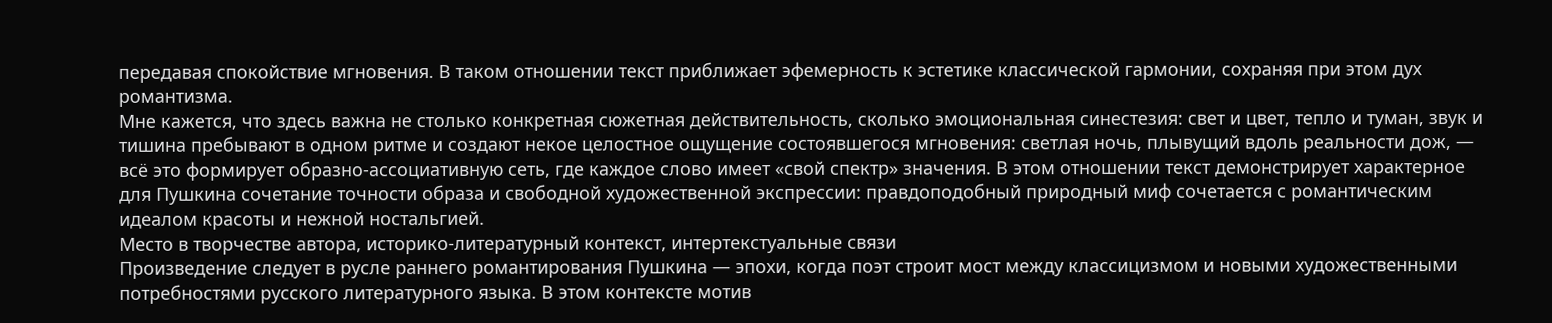передавая спокойствие мгновения. В таком отношении текст приближает эфемерность к эстетике классической гармонии, сохраняя при этом дух романтизма.
Мне кажется, что здесь важна не столько конкретная сюжетная действительность, сколько эмоциональная синестезия: свет и цвет, тепло и туман, звук и тишина пребывают в одном ритме и создают некое целостное ощущение состоявшегося мгновения: светлая ночь, плывущий вдоль реальности дож, — всё это формирует образно-ассоциативную сеть, где каждое слово имеет «свой спектр» значения. В этом отношении текст демонстрирует характерное для Пушкина сочетание точности образа и свободной художественной экспрессии: правдоподобный природный миф сочетается с романтическим идеалом красоты и нежной ностальгией.
Место в творчестве автора, историко-литературный контекст, интертекстуальные связи
Произведение следует в русле раннего романтирования Пушкина — эпохи, когда поэт строит мост между классицизмом и новыми художественными потребностями русского литературного языка. В этом контексте мотив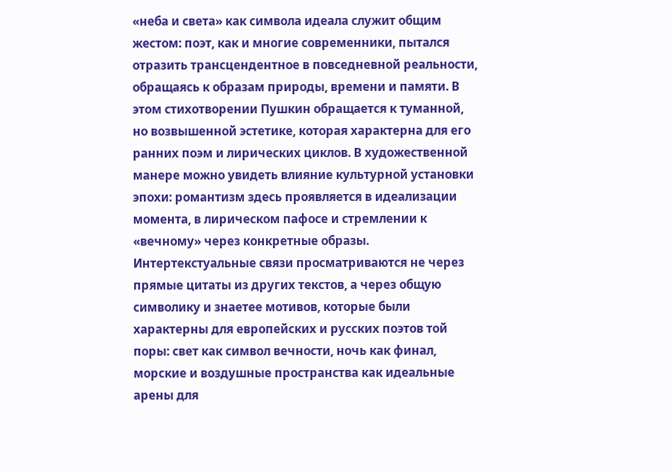«неба и света» как символа идеала служит общим жестом: поэт, как и многие современники, пытался отразить трансцендентное в повседневной реальности, обращаясь к образам природы, времени и памяти. В этом стихотворении Пушкин обращается к туманной, но возвышенной эстетике, которая характерна для его ранних поэм и лирических циклов. В художественной манере можно увидеть влияние культурной установки эпохи: романтизм здесь проявляется в идеализации момента, в лирическом пафосе и стремлении к «вечному» через конкретные образы.
Интертекстуальные связи просматриваются не через прямые цитаты из других текстов, а через общую символику и знаетее мотивов, которые были характерны для европейских и русских поэтов той поры: свет как символ вечности, ночь как финал, морские и воздушные пространства как идеальные арены для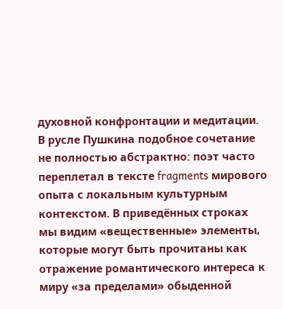духовной конфронтации и медитации. В русле Пушкина подобное сочетание не полностью абстрактно: поэт часто переплетал в тексте fragments мирового опыта с локальным культурным контекстом. В приведённых строках мы видим «вещественные» элементы, которые могут быть прочитаны как отражение романтического интереса к миру «за пределами» обыденной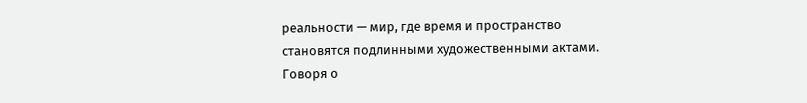реальности — мир, где время и пространство становятся подлинными художественными актами.
Говоря о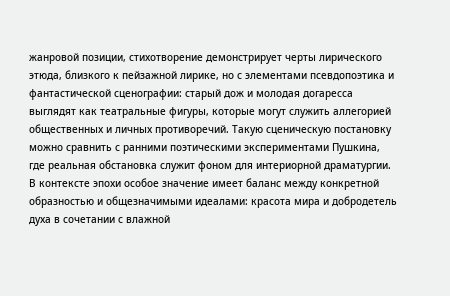жанровой позиции, стихотворение демонстрирует черты лирического этюда, близкого к пейзажной лирике, но с элементами псевдопоэтика и фантастической сценографии: старый дож и молодая догаресса выглядят как театральные фигуры, которые могут служить аллегорией общественных и личных противоречий. Такую сценическую постановку можно сравнить с ранними поэтическими экспериментами Пушкина, где реальная обстановка служит фоном для интериорной драматургии. В контексте эпохи особое значение имеет баланс между конкретной образностью и общезначимыми идеалами: красота мира и добродетель духа в сочетании с влажной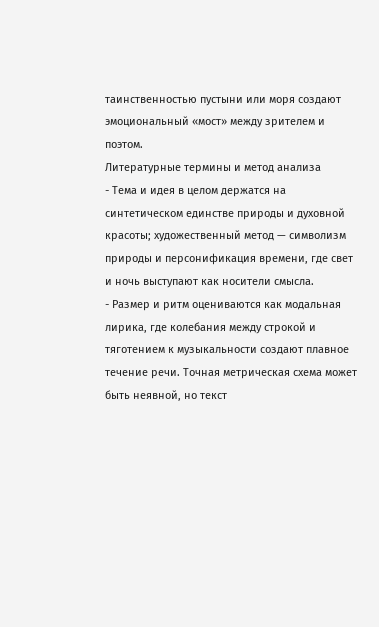таинственностью пустыни или моря создают эмоциональный «мост» между зрителем и поэтом.
Литературные термины и метод анализа
- Тема и идея в целом держатся на синтетическом единстве природы и духовной красоты; художественный метод — символизм природы и персонификация времени, где свет и ночь выступают как носители смысла.
- Размер и ритм оцениваются как модальная лирика, где колебания между строкой и тяготением к музыкальности создают плавное течение речи. Точная метрическая схема может быть неявной, но текст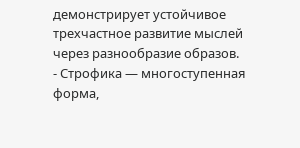демонстрирует устойчивое трехчастное развитие мыслей через разнообразие образов.
- Строфика — многоступенная форма,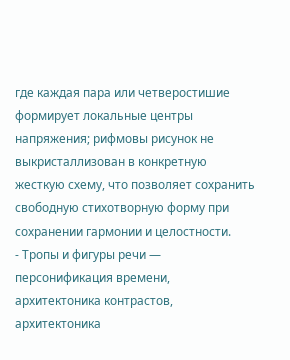где каждая пара или четверостишие формирует локальные центры напряжения; рифмовы рисунок не выкристаллизован в конкретную жесткую схему, что позволяет сохранить свободную стихотворную форму при сохранении гармонии и целостности.
- Тропы и фигуры речи — персонификация времени, архитектоника контрастов, архитектоника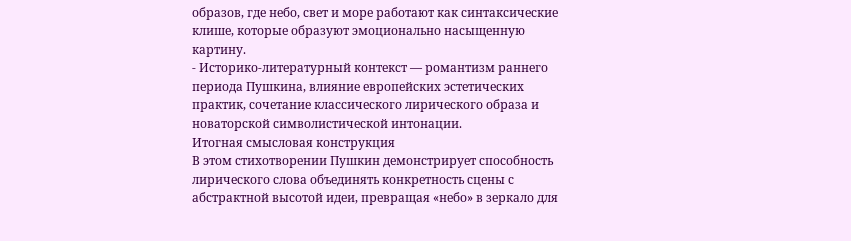образов, где небо, свет и море работают как синтаксические клише, которые образуют эмоционально насыщенную картину.
- Историко-литературный контекст — романтизм раннего периода Пушкина, влияние европейских эстетических практик, сочетание классического лирического образа и новаторской символистической интонации.
Итогная смысловая конструкция
В этом стихотворении Пушкин демонстрирует способность лирического слова объединять конкретность сцены с абстрактной высотой идеи, превращая «небо» в зеркало для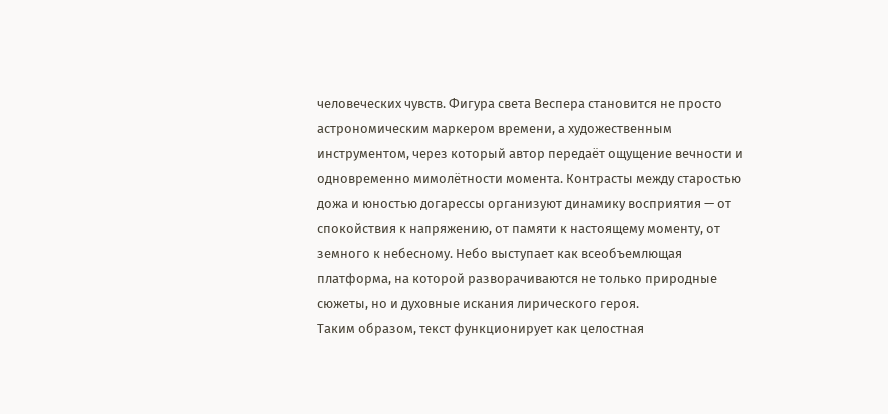человеческих чувств. Фигура света Веспера становится не просто астрономическим маркером времени, а художественным инструментом, через который автор передаёт ощущение вечности и одновременно мимолётности момента. Контрасты между старостью дожа и юностью догарессы организуют динамику восприятия — от спокойствия к напряжению, от памяти к настоящему моменту, от земного к небесному. Небо выступает как всеобъемлющая платформа, на которой разворачиваются не только природные сюжеты, но и духовные искания лирического героя.
Таким образом, текст функционирует как целостная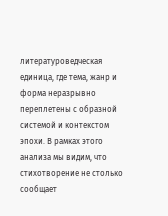литературоведческая единица, где тема, жанр и форма неразрывно переплетены с образной системой и контекстом эпохи. В рамках этого анализа мы видим, что стихотворение не столько сообщает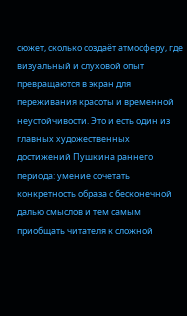сюжет, сколько создаёт атмосферу, где визуальный и слуховой опыт превращаются в экран для переживания красоты и временной неустойчивости. Это и есть один из главных художественных достижений Пушкина раннего периода: умение сочетать конкретность образа с бесконечной далью смыслов и тем самым приобщать читателя к сложной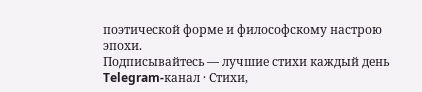поэтической форме и философскому настрою эпохи.
Подписывайтесь — лучшие стихи каждый день
Telegram-канал · Стихи,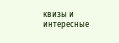квизы и интересные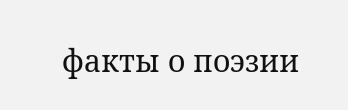факты о поэзии